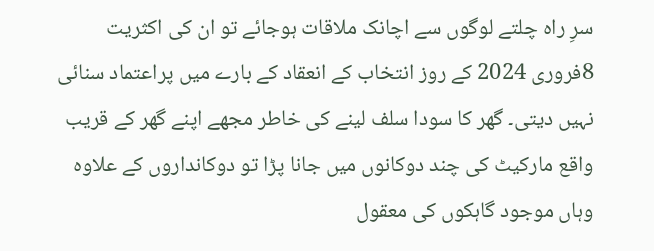سرِ راہ چلتے لوگوں سے اچانک ملاقات ہوجائے تو ان کی اکثریت 8فروری 2024 کے روز انتخاب کے انعقاد کے بارے میں پراعتماد سنائی نہیں دیتی۔ گھر کا سودا سلف لینے کی خاطر مجھے اپنے گھر کے قریب واقع مارکیٹ کی چند دوکانوں میں جانا پڑا تو دوکانداروں کے علاوہ وہاں موجود گاہکوں کی معقول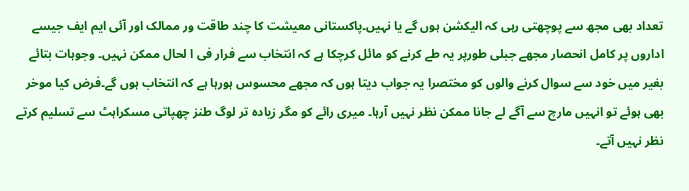تعداد بھی مجھ سے پوچھتی رہی کہ الیکشن ہوں گے یا نہیں۔پاکستانی معیشت کا چند طاقت ور ممالک اور آئی ایم ایف جیسے اداروں پر کامل انحصار مجھے جبلی طورپر یہ طے کرنے کو مائل کرچکا ہے کہ انتخاب سے فرار فی ا لحال ممکن نہیں۔ وجوہات بتائے بغیر میں خود سے سوال کرنے والوں کو مختصرا یہ جواب دیتا ہوں کہ مجھے محسوس ہورہا ہے کہ انتخاب ہوں گے۔فرض کیا موخر بھی ہوئے تو انہیں مارچ سے آگے لے جانا ممکن نظر نہیں آرہا۔ میری رائے کو مگر زیادہ تر لوگ طنز چھپاتی مسکراہٹ سے تسلیم کرتے نظر نہیں آتے۔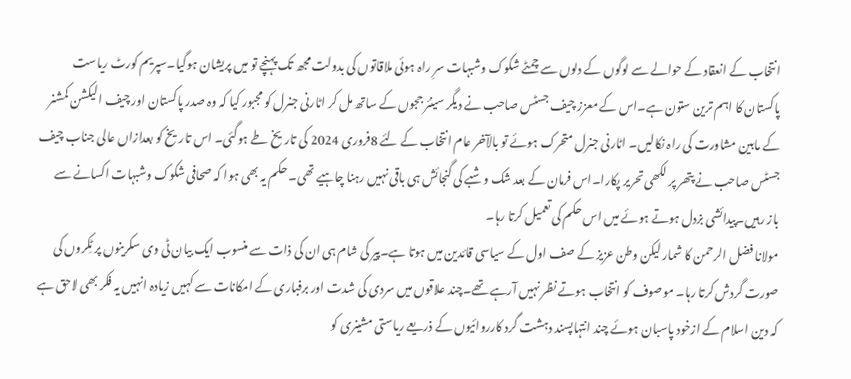انتخاب کے انعقاد کے حوالے سے لوگوں کے دلوں سے چمٹے شکوک وشبہات سرِ راہ ہوئی ملاقاتوں کی بدولت مجھ تک پہنچے تو میں پریشان ہوگیا۔سپریم کورٹ ریاست پاکستان کا اہم ترین ستون ہے۔اس کے معزز چیف جسٹس صاحب نے دیگر سینئر ججوں کے ساتھ مل کر اٹارنی جنرل کو مجبور کیا کہ وہ صدر پاکستان اور چیف الیکشن کمشنر کے مابین مشاورت کی راہ نکالیں۔ اٹارنی جنرل متحرک ہوئے تو بالآخر عام انتخاب کے لئے 8فروری 2024 کی تاریخ طے ہوگئی۔ اس تاریخ کو بعدازاں عالی جناب چیف جسٹس صاحب نے پتھر پر لکھی تحریر پکارا۔اس فرمان کے بعد شک وشبے کی گنجائش ہی باقی نہیں رہنا چاہیے تھی۔ حکم یہ بھی ہوا کہ صحافی شکوک وشبہات اکسانے سے باز رہیں۔پیدائشی بزدل ہوتے ہوئے میں اس حکم کی تعمیل کرتا رہا۔
مولانا فضل الرحمن کا شمار لیکن وطن عزیز کے صف اول کے سیاسی قائدین میں ہوتا ہے۔پیر کی شام ہی ان کی ذات سے منسوب ایک بیان ٹی وی سکرینوں پر ٹِکروں کی صورت گردش کرتا رہا۔ موصوف کو انتخاب ہوتے نظر نہیں آرہے تھے۔چند علاقوں میں سردی کی شدت اور برفباری کے امکانات سے کہیں زیادہ انہیں یہ فکر بھی لاحق ہے کہ دین اسلام کے ازخود پاسبان ہوئے چند انتہاپسند دہشت گرد کارروائیوں کے ذریعے ریاستی مشینری کو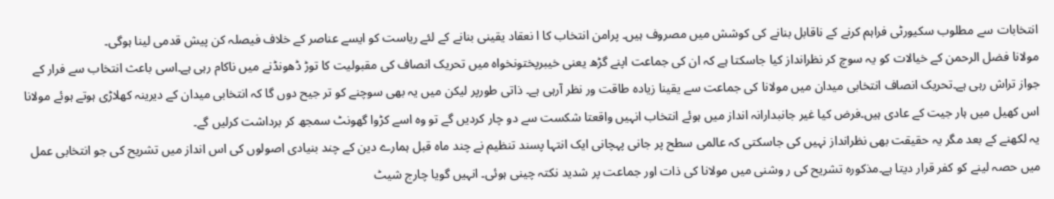انتخابات سے مطلوب سکیورٹی فراہم کرنے کے ناقابل بنانے کی کوشش میں مصروف ہیں۔ پرامن انتخاب کا ا نعقاد یقینی بنانے کے لئے ریاست کو ایسے عناصر کے خلاف فیصلہ کن پیش قدمی لینا ہوگی۔
مولانا فضل الرحمن کے خیالات کو یہ سوچ کر نظرانداز کیا جاسکتا ہے کہ ان کی جماعت اپنے گڑھ یعنی خیبرپختونخواہ میں تحریک انصاف کی مقبولیت کا توڑ ڈھونڈنے میں ناکام رہی ہے۔اسی باعث انتخاب سے فرار کے جواز تراش رہی ہے۔تحریک انصاف انتخابی میدان میں مولانا کی جماعت سے یقینا زیادہ طاقت ور نظر آرہی ہے۔ ذاتی طورپر لیکن میں یہ بھی سوچنے کو تر جیح دوں گا کہ انتخابی میدان کے دیرینہ کھلاڑی ہوتے ہوئے مولانا اس کھیل میں ہار جیت کے عادی ہیں۔فرض کیا غیر جانبدارانہ انداز میں ہوئے انتخاب انہیں واقعتا شکست سے دو چار کردیں گے تو وہ اسے کڑوا گھونٹ سمجھ کر برداشت کرلیں گے۔
یہ لکھنے کے بعد مگر یہ حقیقت بھی نظرانداز نہیں کی جاسکتی کہ عالمی سطح پر جانی پہچانی ایک انتہا پسند تنظیم نے چند ماہ قبل ہمارے دین کے چند بنیادی اصولوں کی اس انداز میں تشریح کی جو انتخابی عمل میں حصہ لینے کو کفر قرار دیتا ہے۔مذکورہ تشریح کی ر وشنی میں مولانا کی ذات اور جماعت پر شدید نکتہ چینی ہوئی۔ انہیں گویا چارج شیٹ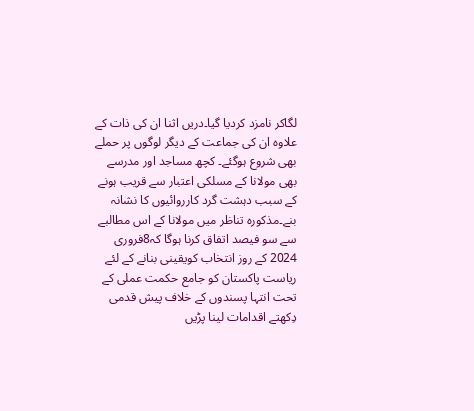لگاکر نامزد کردیا گیا۔دریں اثنا ان کی ذات کے علاوہ ان کی جماعت کے دیگر لوگوں پر حملے بھی شروع ہوگئے۔ کچھ مساجد اور مدرسے بھی مولانا کے مسلکی اعتبار سے قریب ہونے کے سبب دہشت گرد کارروائیوں کا نشانہ بنے۔مذکورہ تناظر میں مولانا کے اس مطالبے سے سو فیصد اتفاق کرنا ہوگا کہ8فروری 2024 کے روز انتخاب کویقینی بنانے کے لئے ریاست پاکستان کو جامع حکمت عملی کے تحت انتہا پسندوں کے خلاف پیش قدمی دِکھتے اقدامات لینا پڑیں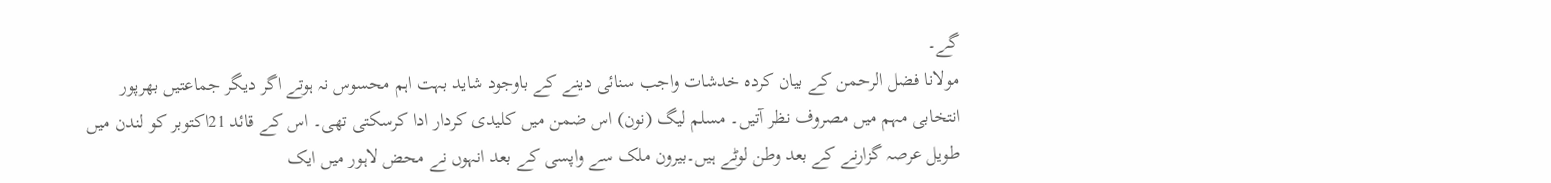گے۔
مولانا فضل الرحمن کے بیان کردہ خدشات واجب سنائی دینے کے باوجود شاید بہت اہم محسوس نہ ہوتے اگر دیگر جماعتیں بھرپور انتخابی مہم میں مصروف نظر آتیں۔ مسلم لیگ (نون) اس ضمن میں کلیدی کردار ادا کرسکتی تھی۔ اس کے قائد 21اکتوبر کو لندن میں طویل عرصہ گزارنے کے بعد وطن لوٹے ہیں۔بیرون ملک سے واپسی کے بعد انہوں نے محض لاہور میں ایک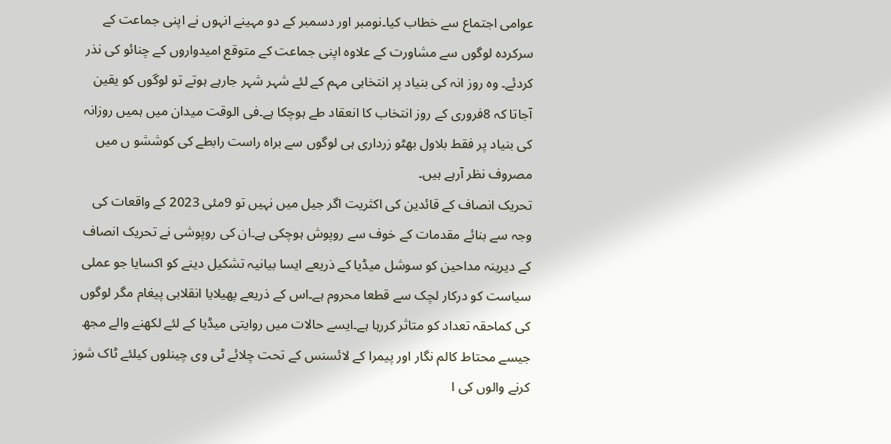عوامی اجتماع سے خطاب کیا۔نومبر اور دسمبر کے دو مہینے انہوں نے اپنی جماعت کے سرکردہ لوگوں سے مشاورت کے علاوہ اپنی جماعت کے متوقع امیدواروں کے چنائو کی نذر کردئے۔ وہ روز انہ کی بنیاد پر انتخابی مہم کے لئے شہر شہر جارہے ہوتے تو لوگوں کو یقین آجاتا کہ 8فروری کے روز انتخاب کا انعقاد طے ہوچکا ہے۔فی الوقت میدان میں ہمیں روزانہ کی بنیاد پر فقط بلاول بھٹو زرداری ہی لوگوں سے براہ راست رابطے کی کوششو ں میں مصروف نظر آرہے ہیں۔
تحریک انصاف کے قائدین کی اکثریت اگر جیل میں نہیں تو 9مئی 2023 کے واقعات کی وجہ سے بنائے مقدمات کے خوف سے روپوش ہوچکی ہے۔ان کی روپوشی نے تحریک انصاف کے دیرینہ مداحین کو سوشل میڈیا کے ذریعے ایسا بیانیہ تشکیل دینے کو اکسایا جو عملی سیاست کو درکار لچک سے قطعا محروم ہے۔اس کے ذریعے پھیلایا انقلابی پیغام مگر لوگوں کی کماحقہ تعداد کو متاثر کررہا ہے۔ایسے حالات میں روایتی میڈیا کے لئے لکھنے والے مجھ جیسے محتاط کالم نگار اور پیمرا کے لائسنس کے تحت چلائے ٹی وی چینلوں کیلئے ٹاک شوز کرنے والوں کی ا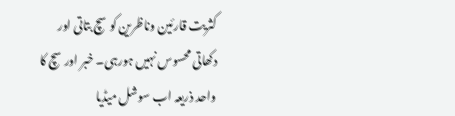کثریت قارئین وناظرین کو سچ بتاتی اور دکھاتی محسوس نہیں ہورہی۔ خبر اور سچ کا واحد ذریعہ اب سوشل میڈیا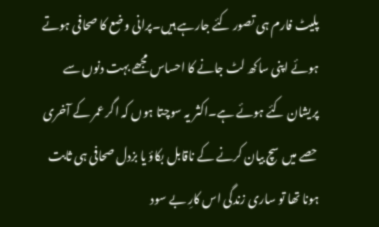پلیٹ فارم ہی تصور کئے جارہے ہیں۔پرانی وضع کا صحافی ہوتے ہوئے اپنی ساکھ لٹ جانے کا احساس مجھے بہت دنوں سے پریشان کئے ہوئے ہے۔اکثر یہ سوچتا ہوں کہ اگر عمر کے آخری حصے میں سچ بیان کرنے کے ناقابل بکاؤ یا بزدل صحافی ہی ثابت ہونا تھا تو ساری زندگی اس کارِ بے سود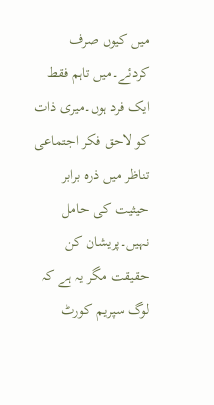میں کیوں صرف کردئے۔میں تاہم فقط ایک فرد ہوں۔میری ذات کو لاحق فکر اجتماعی تناظر میں ذرہ برابر حیثیت کی حامل نہیں۔پریشان کن حقیقت مگر یہ ہے کہ لوگ سپریم کورٹ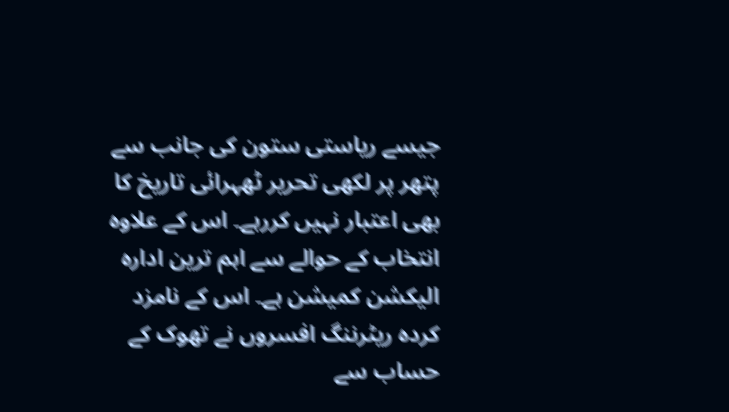جیسے ریاستی ستون کی جانب سے پتھر پر لکھی تحریر ٹھہرائی تاریخ کا بھی اعتبار نہیں کررہے۔ اس کے علاوہ انتخاب کے حوالے سے اہم ترین ادارہ الیکشن کمیشن ہے۔ اس کے نامزد کردہ ریٹرننگ افسروں نے تھوک کے حساب سے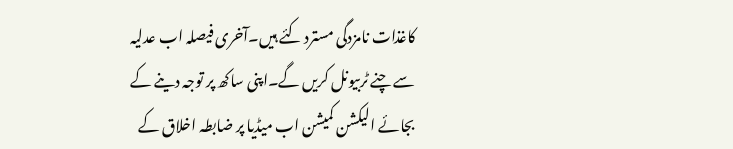کاغذات نامزدگی مسترد کئے ہیں۔آخری فیصلہ اب عدلیہ سے چنے ٹربیونل کریں گے۔اپنی ساکھ پر توجہ دینے کے بجائے الیکشن کمیشن اب میڈیا پر ضابطہ اخلاق کے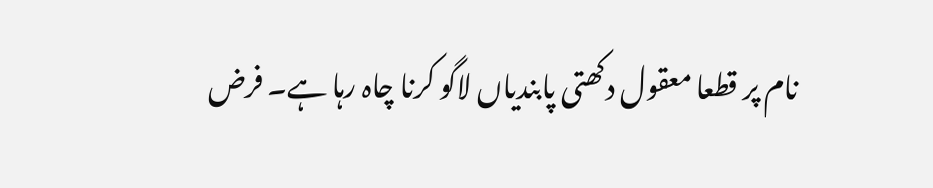نام پر قطعا معقول دکھتی پابندیاں لاگو کرنا چاہ رہا ہے۔ فرض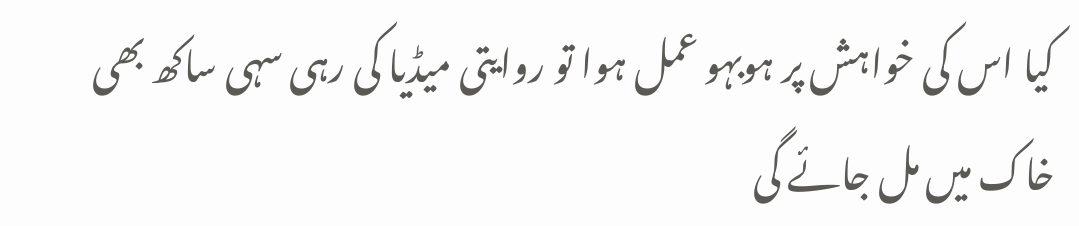کیا اس کی خواہش پر ہوبہو عمل ہوا تو روایتی میڈیا کی رہی سہی ساکھ بھی خاک میں مل جائے گی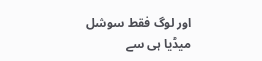اور لوگ فقط سوشل میڈیا ہی سے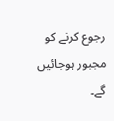رجوع کرنے کو مجبور ہوجائیں گے۔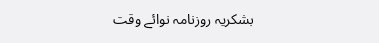بشکریہ روزنامہ نوائے وقت